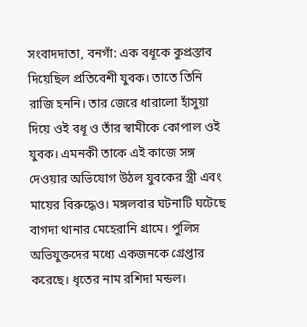সংবাদদাতা, বনগাঁ: এক বধূকে কুপ্রস্তাব দিয়েছিল প্রতিবেশী যুবক। তাতে তিনি রাজি হননি। তার জেরে ধারালো হাঁসুয়া দিয়ে ওই বধূ ও তাঁর স্বামীকে কোপাল ওই যুবক। এমনকী তাকে এই কাজে সঙ্গ দেওয়ার অভিযোগ উঠল যুবকের স্ত্রী এবং মায়ের বিরুদ্ধেও। মঙ্গলবার ঘটনাটি ঘটেছে বাগদা থানার মেহেরানি গ্রামে। পুলিস অভিযুক্তদের মধ্যে একজনকে গ্রেপ্তার করেছে। ধৃতের নাম রশিদা মন্ডল।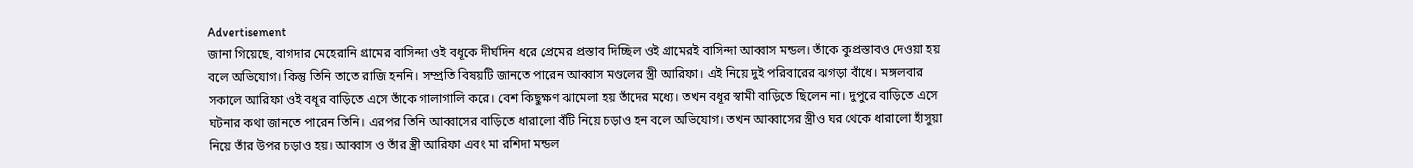Advertisement
জানা গিয়েছে, বাগদার মেহেরানি গ্রামের বাসিন্দা ওই বধূকে দীর্ঘদিন ধরে প্রেমের প্রস্তাব দিচ্ছিল ওই গ্রামেরই বাসিন্দা আব্বাস মন্ডল। তাঁকে কুপ্রস্তাবও দেওয়া হয় বলে অভিযোগ। কিন্তু তিনি তাতে রাজি হননি। সম্প্রতি বিষয়টি জানতে পারেন আব্বাস মণ্ডলের স্ত্রী আরিফা। এই নিয়ে দুই পরিবারের ঝগড়া বাঁধে। মঙ্গলবার সকালে আরিফা ওই বধূর বাড়িতে এসে তাঁকে গালাগালি করে। বেশ কিছুক্ষণ ঝামেলা হয় তাঁদের মধ্যে। তখন বধূর স্বামী বাড়িতে ছিলেন না। দুপুরে বাড়িতে এসে ঘটনার কথা জানতে পারেন তিনি। এরপর তিনি আব্বাসের বাড়িতে ধারালো বঁটি নিয়ে চড়াও হন বলে অভিযোগ। তখন আব্বাসের স্ত্রীও ঘর থেকে ধারালো হাঁসুয়া নিয়ে তাঁর উপর চড়াও হয়। আব্বাস ও তাঁর স্ত্রী আরিফা এবং মা রশিদা মন্ডল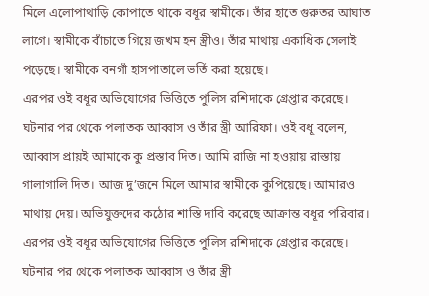মিলে এলোপাথাড়ি কোপাতে থাকে বধূর স্বামীকে। তাঁর হাতে গুরুতর আঘাত লাগে। স্বামীকে বাঁচাতে গিয়ে জখম হন স্ত্রীও। তাঁর মাথায় একাধিক সেলাই পড়েছে। স্বামীকে বনগাঁ হাসপাতালে ভর্তি করা হয়েছে।
এরপর ওই বধূর অভিযোগের ভিত্তিতে পুলিস রশিদাকে গ্রেপ্তার করেছে। ঘটনার পর থেকে পলাতক আব্বাস ও তাঁর স্ত্রী আরিফা। ওই বধূ বলেন, আব্বাস প্রায়ই আমাকে কু প্রস্তাব দিত। আমি রাজি না হওয়ায় রাস্তায় গালাগালি দিত। আজ দু’জনে মিলে আমার স্বামীকে কুপিয়েছে। আমারও মাথায় দেয়। অভিযুক্তদের কঠোর শাস্তি দাবি করেছে আক্রান্ত বধূর পরিবার।
এরপর ওই বধূর অভিযোগের ভিত্তিতে পুলিস রশিদাকে গ্রেপ্তার করেছে। ঘটনার পর থেকে পলাতক আব্বাস ও তাঁর স্ত্রী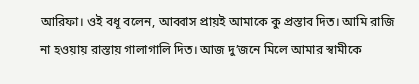আরিফা। ওই বধূ বলেন, আব্বাস প্রায়ই আমাকে কু প্রস্তাব দিত। আমি রাজি না হওয়ায় রাস্তায় গালাগালি দিত। আজ দু’জনে মিলে আমার স্বামীকে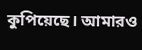কুপিয়েছে। আমারও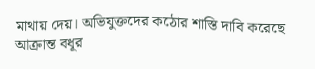মাথায় দেয়। অভিযুক্তদের কঠোর শাস্তি দাবি করেছে আক্রান্ত বধূর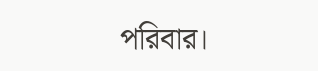পরিবার।